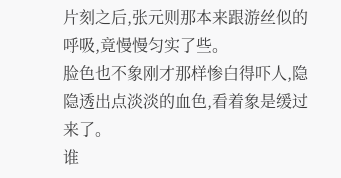片刻之后,张元则那本来跟游丝似的呼吸,竟慢慢匀实了些。
脸色也不象刚才那样惨白得吓人,隐隐透出点淡淡的血色,看着象是缓过来了。
谁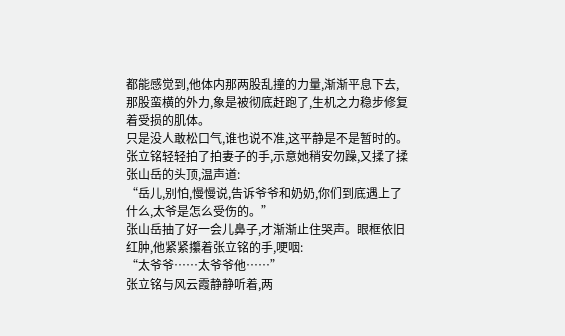都能感觉到,他体内那两股乱撞的力量,渐渐平息下去,那股蛮横的外力,象是被彻底赶跑了,生机之力稳步修复着受损的肌体。
只是没人敢松口气,谁也说不准,这平静是不是暂时的。
张立铭轻轻拍了拍妻子的手,示意她稍安勿躁,又揉了揉张山岳的头顶,温声道:
“岳儿,别怕,慢慢说,告诉爷爷和奶奶,你们到底遇上了什么,太爷是怎么受伤的。”
张山岳抽了好一会儿鼻子,才渐渐止住哭声。眼框依旧红肿,他紧紧攥着张立铭的手,哽咽:
“太爷爷……太爷爷他……”
张立铭与风云霞静静听着,两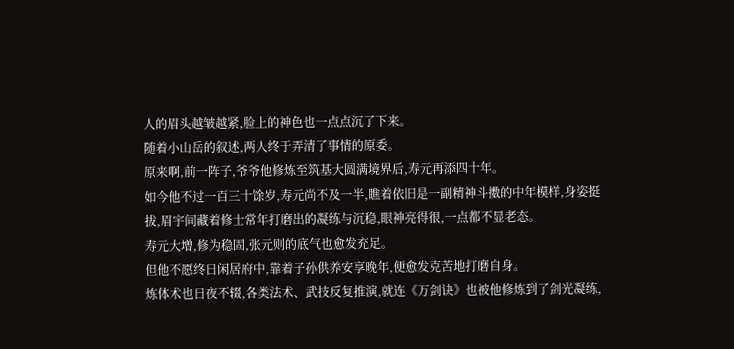人的眉头越皱越紧,脸上的神色也一点点沉了下来。
随着小山岳的叙述,两人终于弄清了事情的原委。
原来啊,前一阵子,爷爷他修炼至筑基大圆满境界后,寿元再添四十年。
如今他不过一百三十馀岁,寿元尚不及一半,瞧着依旧是一副精神斗擞的中年模样,身姿挺拔,眉宇间藏着修士常年打磨出的凝练与沉稳,眼神亮得很,一点都不显老态。
寿元大增,修为稳固,张元则的底气也愈发充足。
但他不愿终日闲居府中,靠着子孙供养安享晚年,便愈发克苦地打磨自身。
炼体术也日夜不辍,各类法术、武技反复推演,就连《万剑诀》也被他修炼到了剑光凝练,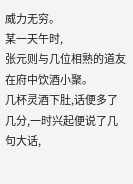威力无穷。
某一天午时,
张元则与几位相熟的道友在府中饮酒小聚。
几杯灵酒下肚,话便多了几分,一时兴起便说了几句大话,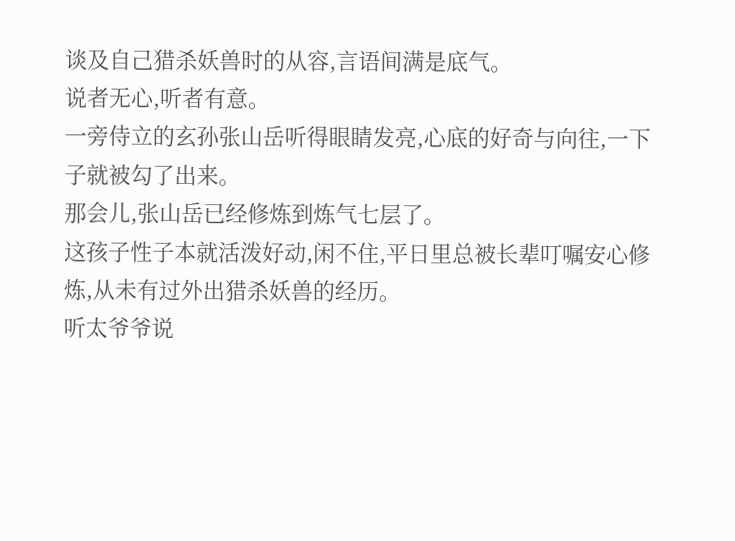谈及自己猎杀妖兽时的从容,言语间满是底气。
说者无心,听者有意。
一旁侍立的玄孙张山岳听得眼睛发亮,心底的好奇与向往,一下子就被勾了出来。
那会儿,张山岳已经修炼到炼气七层了。
这孩子性子本就活泼好动,闲不住,平日里总被长辈叮嘱安心修炼,从未有过外出猎杀妖兽的经历。
听太爷爷说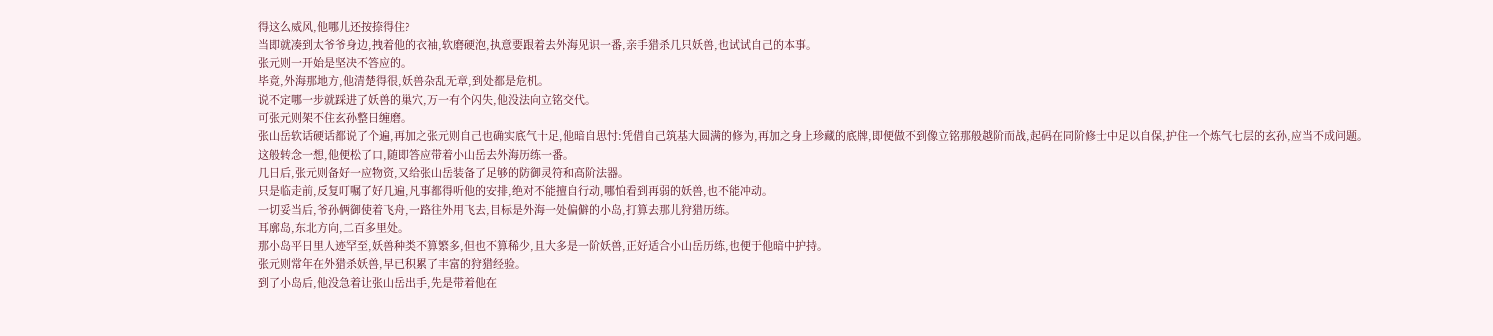得这么威风,他哪儿还按捺得住?
当即就凑到太爷爷身边,拽着他的衣袖,软磨硬泡,执意要跟着去外海见识一番,亲手猎杀几只妖兽,也试试自己的本事。
张元则一开始是坚决不答应的。
毕竟,外海那地方,他清楚得很,妖兽杂乱无章,到处都是危机。
说不定哪一步就踩进了妖兽的巢穴,万一有个闪失,他没法向立铭交代。
可张元则架不住玄孙整日缠磨。
张山岳软话硬话都说了个遍,再加之张元则自己也确实底气十足,他暗自思忖:凭借自己筑基大圆满的修为,再加之身上珍藏的底牌,即便做不到像立铭那般越阶而战,起码在同阶修士中足以自保,护住一个炼气七层的玄孙,应当不成问题。
这般转念一想,他便松了口,随即答应带着小山岳去外海历练一番。
几日后,张元则备好一应物资,又给张山岳装备了足够的防御灵符和高阶法器。
只是临走前,反复叮嘱了好几遍,凡事都得听他的安排,绝对不能擅自行动,哪怕看到再弱的妖兽,也不能冲动。
一切妥当后,爷孙俩御使着飞舟,一路往外用飞去,目标是外海一处偏僻的小岛,打算去那儿狩猎历练。
耳廓岛,东北方向,二百多里处。
那小岛平日里人迹罕至,妖兽种类不算繁多,但也不算稀少,且大多是一阶妖兽,正好适合小山岳历练,也便于他暗中护持。
张元则常年在外猎杀妖兽,早已积累了丰富的狩猎经验。
到了小岛后,他没急着让张山岳出手,先是带着他在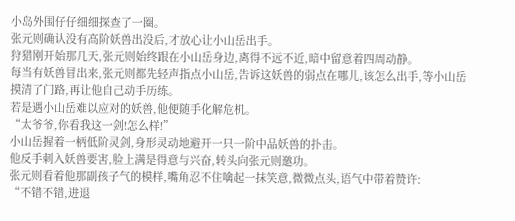小岛外围仔仔细细探查了一圈。
张元则确认没有高阶妖兽出没后,才放心让小山岳出手。
狩猎刚开始那几天,张元则始终跟在小山岳身边,离得不远不近,暗中留意着四周动静。
每当有妖兽冒出来,张元则都先轻声指点小山岳,告诉这妖兽的弱点在哪儿,该怎么出手,等小山岳摸清了门路,再让他自己动手历练。
若是遇小山岳难以应对的妖兽,他便随手化解危机。
“太爷爷,你看我这一剑!怎么样!”
小山岳握着一柄低阶灵剑,身形灵动地避开一只一阶中品妖兽的扑击。
他反手刺入妖兽要害,脸上满是得意与兴奋,转头向张元则邀功。
张元则看着他那副孩子气的模样,嘴角忍不住噙起一抹笑意,微微点头,语气中带着赞许:
“不错不错,进退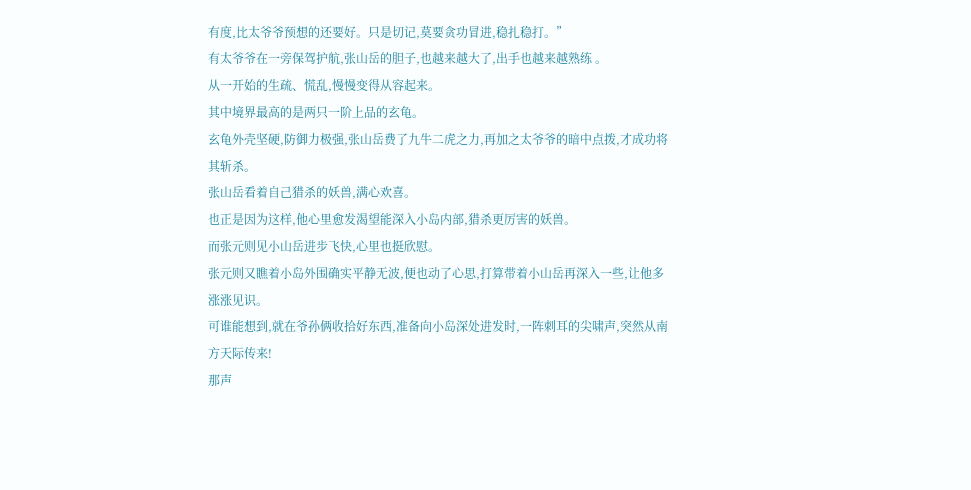有度,比太爷爷预想的还要好。只是切记,莫要贪功冒进,稳扎稳打。”
有太爷爷在一旁保驾护航,张山岳的胆子,也越来越大了,出手也越来越熟练 。
从一开始的生疏、慌乱,慢慢变得从容起来。
其中境界最高的是两只一阶上品的玄龟。
玄龟外壳坚硬,防御力极强,张山岳费了九牛二虎之力,再加之太爷爷的暗中点拨,才成功将其斩杀。
张山岳看着自己猎杀的妖兽,满心欢喜。
也正是因为这样,他心里愈发渴望能深入小岛内部,猎杀更厉害的妖兽。
而张元则见小山岳进步飞快,心里也挺欣慰。
张元则又瞧着小岛外围确实平静无波,便也动了心思,打算带着小山岳再深入一些,让他多涨涨见识。
可谁能想到,就在爷孙俩收拾好东西,准备向小岛深处进发时,一阵刺耳的尖啸声,突然从南方天际传来!
那声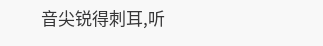音尖锐得刺耳,听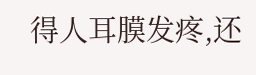得人耳膜发疼,还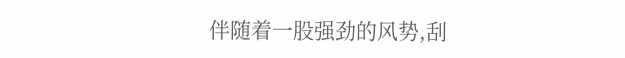伴随着一股强劲的风势,刮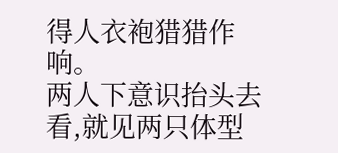得人衣袍猎猎作响。
两人下意识抬头去看,就见两只体型